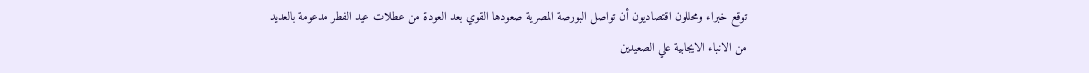توقع خبراء ومحللون اقتصاديون أن تواصل البورصة المصرية صعودها القوي بعد العودة من عطلات عيد الفطر مدعومة بالعديد
من الانباء الايجابية علي الصعيدين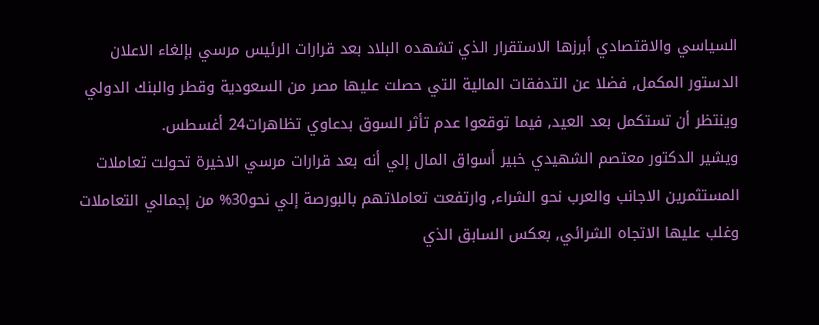السياسي والاقتصادي أبرزها الاستقرار الذي تشهده البلاد بعد قرارات الرئيس مرسي بإلغاء الاعلان الدستور المكمل, فضلا عن التدفقات المالية التي حصلت عليها مصر من السعودية وقطر والبنك الدولي وينتظر أن تستكمل بعد العيد, فيما توقعوا عدم تأثر السوق بدعاوي تظاهرات24 أغسطس.
ويشير الدكتور معتصم الشهيدي خبير أسواق المال إلي أنه بعد قرارات مرسي الاخيرة تحولت تعاملات المستثمرين الاجانب والعرب نحو الشراء, وارتفعت تعاملاتهم بالبورصة إلي نحو30% من إجمالي التعاملات وغلب عليها الاتجاه الشرائي, بعكس السابق الذي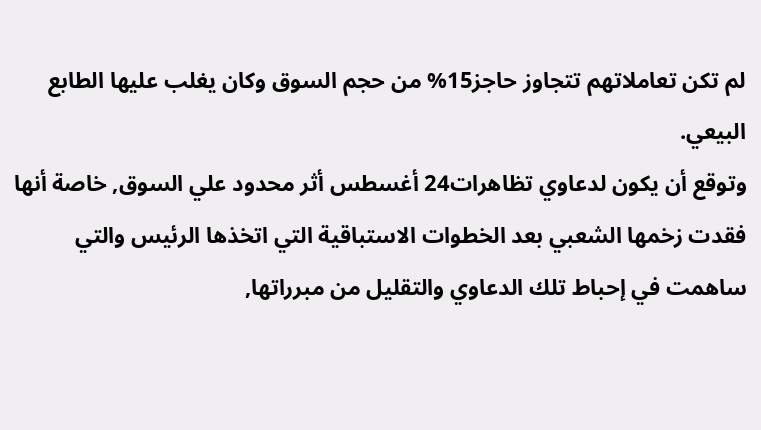لم تكن تعاملاتهم تتجاوز حاجز15% من حجم السوق وكان يغلب عليها الطابع البيعي.
وتوقع أن يكون لدعاوي تظاهرات24 أغسطس أثر محدود علي السوق, خاصة أنها فقدت زخمها الشعبي بعد الخطوات الاستباقية التي اتخذها الرئيس والتي ساهمت في إحباط تلك الدعاوي والتقليل من مبرراتها,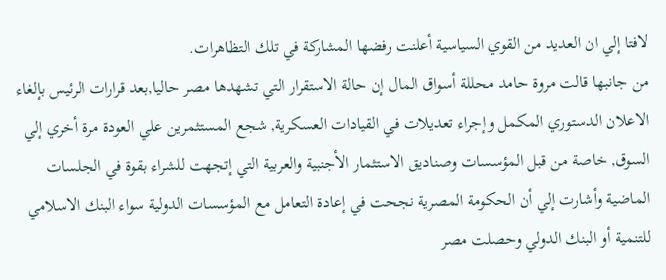لافتا إلي ان العديد من القوي السياسية أعلنت رفضها المشاركة في تلك التظاهرات.
من جانبها قالت مروة حامد محللة أسواق المال إن حالة الاستقرار التي تشهدها مصر حاليا,بعد قرارات الرئيس بإلغاء الاعلان الدستوري المكمل وإجراء تعديلات في القيادات العسكرية, شجع المستثمرين علي العودة مرة أخري إلي السوق, خاصة من قبل المؤسسات وصناديق الاستثمار الأجنبية والعربية التي إتجهت للشراء بقوة في الجلسات الماضية وأشارت إلي أن الحكومة المصرية نجحت في إعادة التعامل مع المؤسسات الدولية سواء البنك الاسلامي للتنمية أو البنك الدولي وحصلت مصر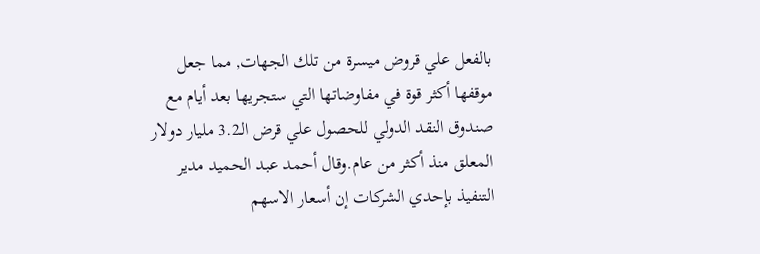بالفعل علي قروض ميسرة من تلك الجهات, مما جعل موقفها أكثر قوة في مفاوضاتها التي ستجريها بعد أيام مع صندوق النقد الدولي للحصول علي قرض الـ3.2 مليار دولار المعلق منذ أكثر من عام.وقال أحمد عبد الحميد مدير التنفيذ بإحدي الشركات إن أسعار الاسهم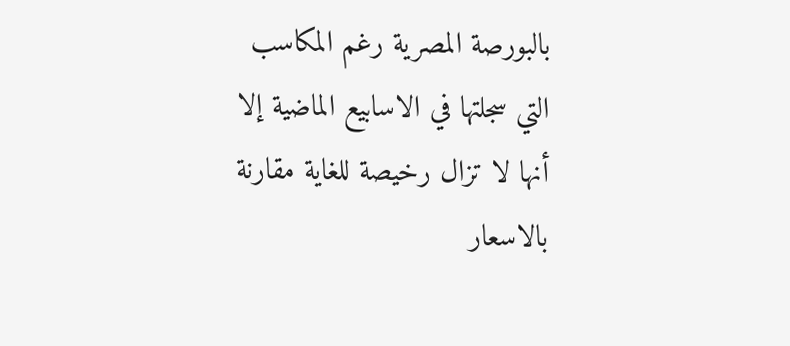بالبورصة المصرية رغم المكاسب التي سجلتها في الاسابيع الماضية إلا أنها لا تزال رخيصة للغاية مقارنة بالاسعار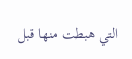التي هبطت منها قبل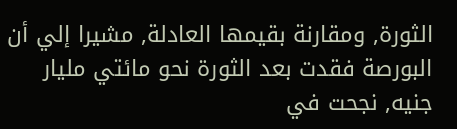الثورة, ومقارنة بقيمها العادلة, مشيرا إلي أن البورصة فقدت بعد الثورة نحو مائتي مليار جنيه, نجحت في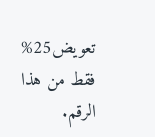تعويض25% فقط من هذا الرقم.